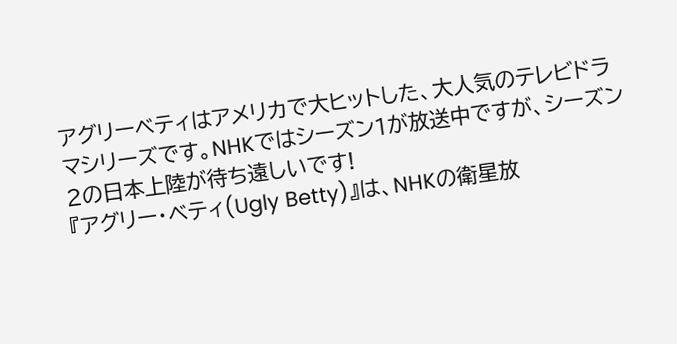アグリーベティはアメリカで大ヒットした、大人気のテレビドラマシリーズです。NHKではシーズン1が放送中ですが、シーズン2の日本上陸が待ち遠しいです!
『アグリー・ベティ(Ugly Betty)』は、NHKの衛星放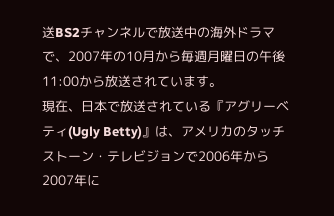送BS2チャンネルで放送中の海外ドラマで、2007年の10月から毎週月曜日の午後11:00から放送されています。
現在、日本で放送されている『アグリーベティ(Ugly Betty)』は、アメリカのタッチストーン・テレビジョンで2006年から2007年に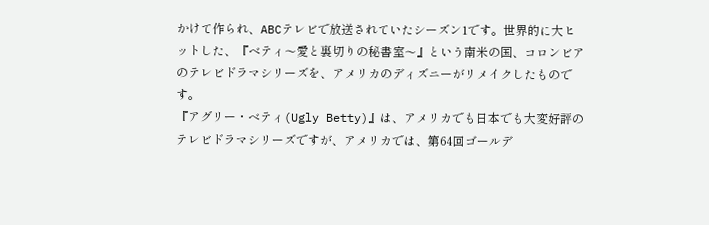かけて作られ、ABCテレビで放送されていたシーズン1です。世界的に大ヒットした、『ベティ〜愛と裏切りの秘書室〜』という南米の国、コロンビアのテレビドラマシリーズを、アメリカのディズニーがリメイクしたものです。
『アグリー・ベティ(Ugly Betty)』は、アメリカでも日本でも大変好評のテレビドラマシリーズですが、アメリカでは、第64回ゴールデ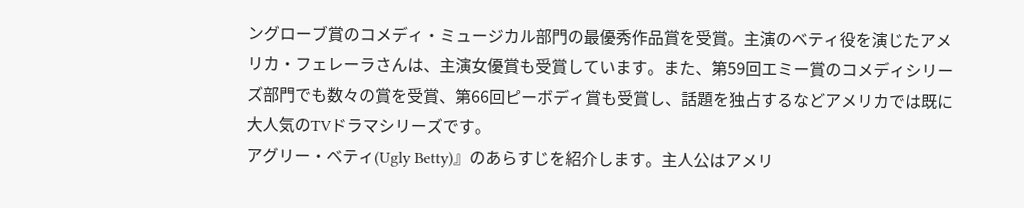ングローブ賞のコメディ・ミュージカル部門の最優秀作品賞を受賞。主演のベティ役を演じたアメリカ・フェレーラさんは、主演女優賞も受賞しています。また、第59回エミー賞のコメディシリーズ部門でも数々の賞を受賞、第66回ピーボディ賞も受賞し、話題を独占するなどアメリカでは既に大人気のTVドラマシリーズです。
アグリー・ベティ(Ugly Betty)』のあらすじを紹介します。主人公はアメリ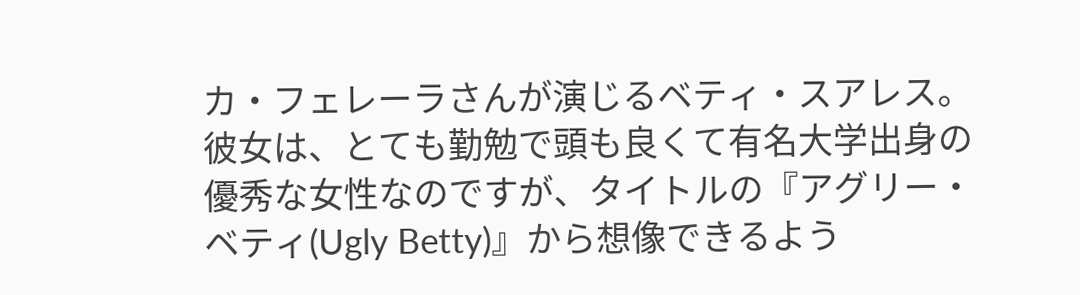カ・フェレーラさんが演じるベティ・スアレス。彼女は、とても勤勉で頭も良くて有名大学出身の優秀な女性なのですが、タイトルの『アグリー・ベティ(Ugly Betty)』から想像できるよう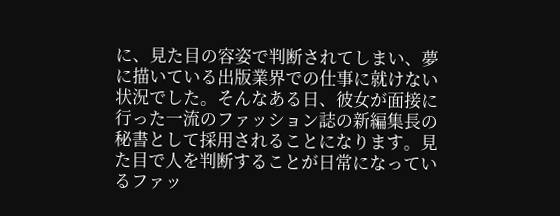に、見た目の容姿で判断されてしまい、夢に描いている出版業界での仕事に就けない状況でした。そんなある日、彼女が面接に行った一流のファッション誌の新編集長の秘書として採用されることになります。見た目で人を判断することが日常になっているファッ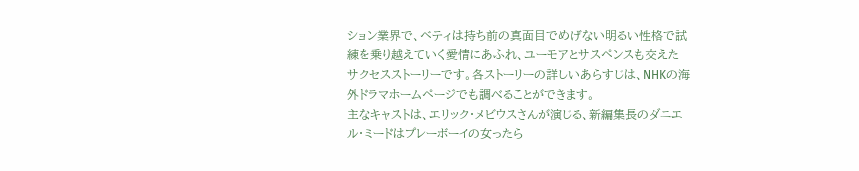ション業界で、ベティは持ち前の真面目でめげない明るい性格で試練を乗り越えていく愛情にあふれ、ユーモアとサスペンスも交えたサクセスストーリーです。各ストーリーの詳しいあらすじは、NHKの海外ドラマホームページでも調べることができます。
主なキャストは、エリック・メビウスさんが演じる、新編集長のダニエル・ミードはプレーボーイの女ったら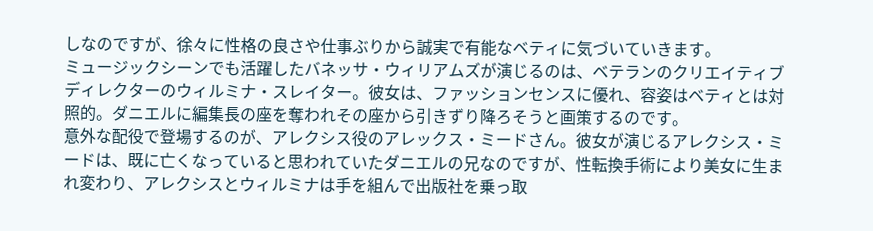しなのですが、徐々に性格の良さや仕事ぶりから誠実で有能なベティに気づいていきます。
ミュージックシーンでも活躍したバネッサ・ウィリアムズが演じるのは、ベテランのクリエイティブディレクターのウィルミナ・スレイター。彼女は、ファッションセンスに優れ、容姿はベティとは対照的。ダニエルに編集長の座を奪われその座から引きずり降ろそうと画策するのです。
意外な配役で登場するのが、アレクシス役のアレックス・ミードさん。彼女が演じるアレクシス・ミードは、既に亡くなっていると思われていたダニエルの兄なのですが、性転換手術により美女に生まれ変わり、アレクシスとウィルミナは手を組んで出版社を乗っ取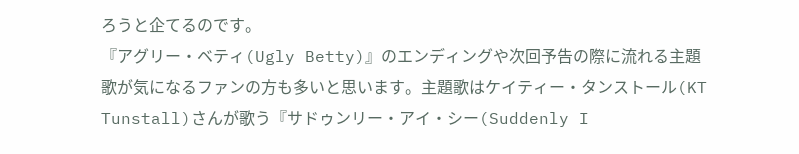ろうと企てるのです。
『アグリー・ベティ(Ugly Betty)』のエンディングや次回予告の際に流れる主題歌が気になるファンの方も多いと思います。主題歌はケイティー・タンストール(KT Tunstall)さんが歌う『サドゥンリー・アイ・シー(Suddenly I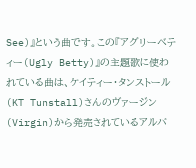See)』という曲です。この『アグリーベティー(Ugly Betty)』の主題歌に使われている曲は、ケイティー・タンストール(KT Tunstall)さんのヴァージン(Virgin)から発売されているアルバ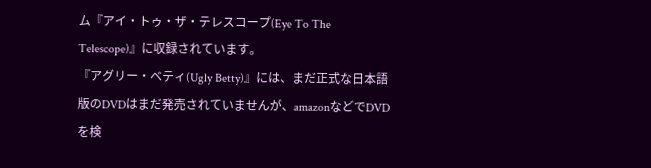ム『アイ・トゥ・ザ・テレスコープ(Eye To The Telescope)』に収録されています。
『アグリー・ベティ(Ugly Betty)』には、まだ正式な日本語版のDVDはまだ発売されていませんが、amazonなどでDVDを検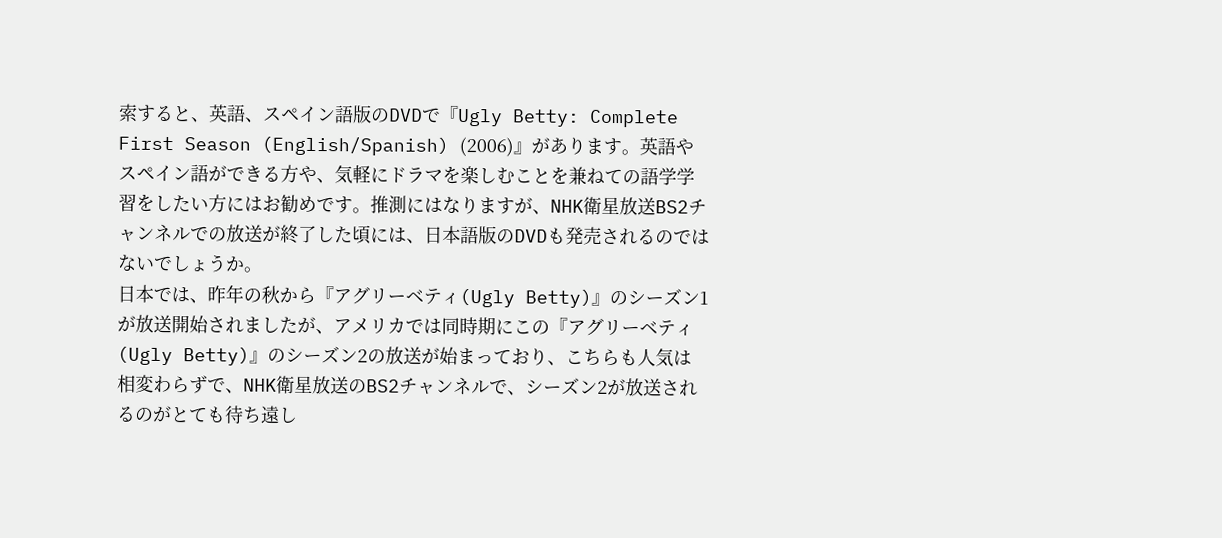索すると、英語、スペイン語版のDVDで『Ugly Betty: Complete First Season (English/Spanish) (2006)』があります。英語やスペイン語ができる方や、気軽にドラマを楽しむことを兼ねての語学学習をしたい方にはお勧めです。推測にはなりますが、NHK衛星放送BS2チャンネルでの放送が終了した頃には、日本語版のDVDも発売されるのではないでしょうか。
日本では、昨年の秋から『アグリーベティ(Ugly Betty)』のシーズン1が放送開始されましたが、アメリカでは同時期にこの『アグリーベティ(Ugly Betty)』のシーズン2の放送が始まっており、こちらも人気は相変わらずで、NHK衛星放送のBS2チャンネルで、シーズン2が放送されるのがとても待ち遠し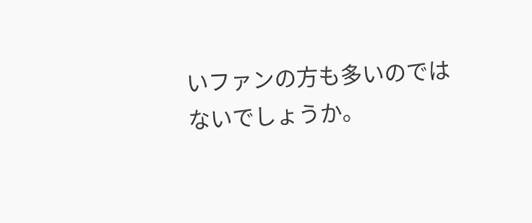いファンの方も多いのではないでしょうか。